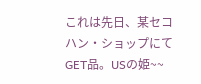これは先日、某セコハン・ショップにてGET品。USの姫~~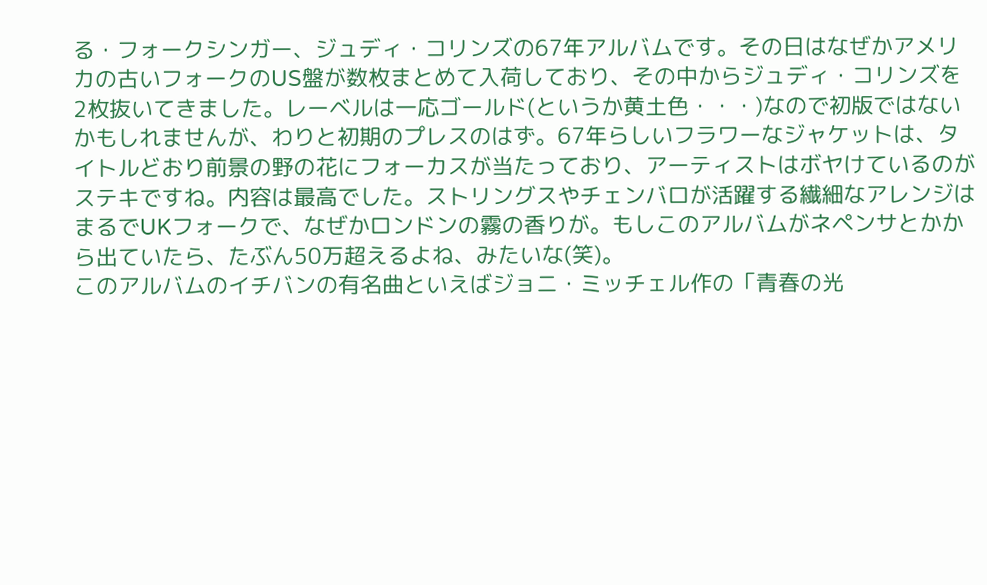る・フォークシンガー、ジュディ・コリンズの67年アルバムです。その日はなぜかアメリカの古いフォークのUS盤が数枚まとめて入荷しており、その中からジュディ・コリンズを2枚抜いてきました。レーベルは一応ゴールド(というか黄土色・・・)なので初版ではないかもしれませんが、わりと初期のプレスのはず。67年らしいフラワーなジャケットは、タイトルどおり前景の野の花にフォーカスが当たっており、アーティストはボヤけているのがステキですね。内容は最高でした。ストリングスやチェンバロが活躍する繊細なアレンジはまるでUKフォークで、なぜかロンドンの霧の香りが。もしこのアルバムがネペンサとかから出ていたら、たぶん50万超えるよね、みたいな(笑)。
このアルバムのイチバンの有名曲といえばジョニ・ミッチェル作の「青春の光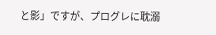と影」ですが、プログレに耽溺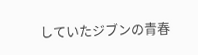していたジブンの青春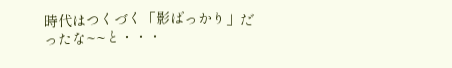時代はつくづく「影ばっかり」だったな~~と・・・